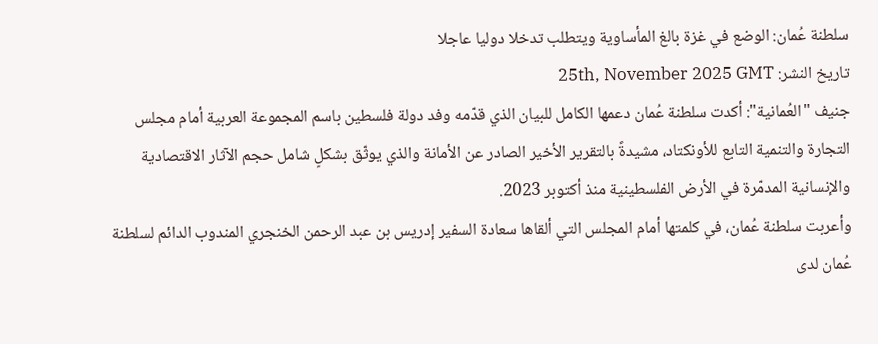سلطنة عُمان: الوضع في غزة بالغ المأساوية ويتطلب تدخلا دوليا عاجلا
تاريخ النشر: 25th, November 2025 GMT
جنيف "العُمانية": أكدت سلطنة عُمان دعمها الكامل للبيان الذي قدّمه وفد دولة فلسطين باسم المجموعة العربية أمام مجلس التجارة والتنمية التابع للأونكتاد، مشيدةً بالتقرير الأخير الصادر عن الأمانة والذي يوثّق بشكلٍ شامل حجم الآثار الاقتصادية والإنسانية المدمّرة في الأرض الفلسطينية منذ أكتوبر 2023.
وأعربت سلطنة عُمان، في كلمتها أمام المجلس التي ألقاها سعادة السفير إدريس بن عبد الرحمن الخنجري المندوب الدائم لسلطنة عُمان لدى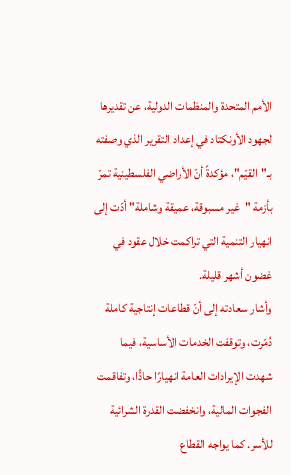الأمم المتحدة والمنظمات الدولية، عن تقديرها لجهود الأونكتاد في إعداد التقرير الذي وصفته بـ"القيّم"، مؤكدةً أنّ الأراضي الفلسطينية تمرّ بأزمة "غير مسبوقة، عميقة وشاملة" أدّت إلى انهيار التنمية التي تراكمت خلال عقود في غضون أشهر قليلة.
وأشار سعادته إلى أنّ قطاعات إنتاجية كاملة دُمّرت، وتوقفت الخدمات الأساسية، فيما شهدت الإيرادات العامة انهيارًا حادًّا، وتفاقمت الفجوات المالية، وانخفضت القدرة الشرائية للأسر. كما يواجه القطاع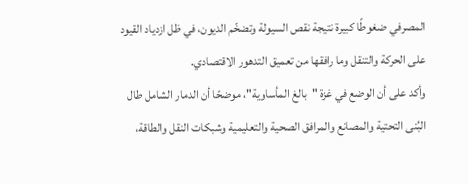المصرفي ضغوطًا كبيرة نتيجة نقص السيولة وتضخّم الديون، في ظل ازدياد القيود على الحركة والتنقل وما رافقها من تعميق التدهور الاقتصادي.
وأكد على أن الوضع في غزة "بالغ المأساوية"، موضحًا أن الدمار الشامل طال البُنى التحتية والمصانع والمرافق الصحية والتعليمية وشبكات النقل والطاقة،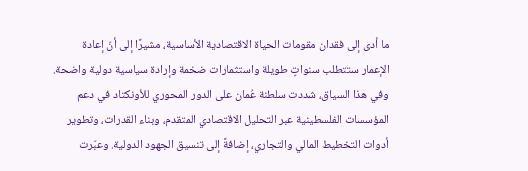ما أدى إلى فقدان مقومات الحياة الاقتصادية الأساسية، مشيرًا إلى أنّ إعادة الإعمار ستتطلب سنواتٍ طويلة واستثمارات ضخمة وإرادة سياسية دولية واضحة.
وفي هذا السياق، شددت سلطنة عُمان على الدور المحوري للأونكتاد في دعم المؤسسات الفلسطينية عبر التحليل الاقتصادي المتقدم، وبناء القدرات، وتطوير أدوات التخطيط المالي والتجاري، إضافةً إلى تنسيق الجهود الدولية. وعبّرت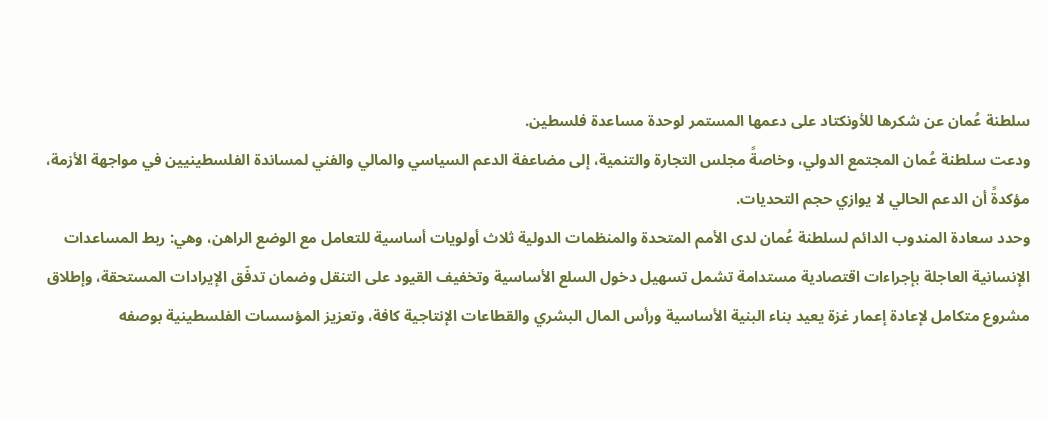سلطنة عُمان عن شكرها للأونكتاد على دعمها المستمر لوحدة مساعدة فلسطين.
ودعت سلطنة عُمان المجتمع الدولي، وخاصةً مجلس التجارة والتنمية، إلى مضاعفة الدعم السياسي والمالي والفني لمساندة الفلسطينيين في مواجهة الأزمة، مؤكدةً أن الدعم الحالي لا يوازي حجم التحديات.
وحدد سعادة المندوب الدائم لسلطنة عُمان لدى الأمم المتحدة والمنظمات الدولية ثلاث أولويات أساسية للتعامل مع الوضع الراهن، وهي: ربط المساعدات الإنسانية العاجلة بإجراءات اقتصادية مستدامة تشمل تسهيل دخول السلع الأساسية وتخفيف القيود على التنقل وضمان تدفّق الإيرادات المستحقة، وإطلاق مشروع متكامل لإعادة إعمار غزة يعيد بناء البنية الأساسية ورأس المال البشري والقطاعات الإنتاجية كافة، وتعزيز المؤسسات الفلسطينية بوصفه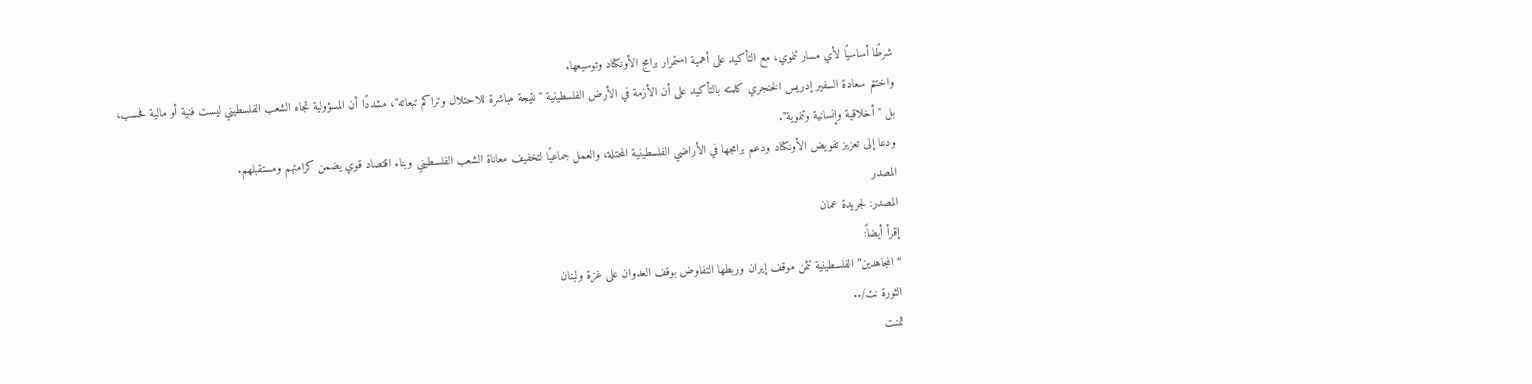شرطًا أساسيًا لأي مسار تنموي، مع التأكيد على أهمية استمرار برامج الأونكتاد وتوسيعها.
واختتم سعادة السفير إدريس الخنجري كلمته بالتأكيد على أن الأزمة في الأرض الفلسطينية "نتيجة مباشرة للاحتلال وتراكم تبعاته"، مشددًا أن المسؤولية تجاه الشعب الفلسطيني ليست فنية أو مالية فحسب، بل "أخلاقية وإنسانية وتنموية".
ودعا إلى تعزيز تفويض الأونكتاد ودعم برامجها في الأراضي الفلسطينية المحتلة، والعمل جماعيًا لتخفيف معاناة الشعب الفلسطيني وبناء اقتصاد قوي يضمن كرامتهم ومستقبلهم.
المصدر
المصدر: لجريدة عمان
إقرأ أيضاً:
“المجاهدين” الفلسطينية تثمن موقف إيران وربطها التفاوض بوقف العدوان على غزة ولبنان
الثورة نت/..
ثمنت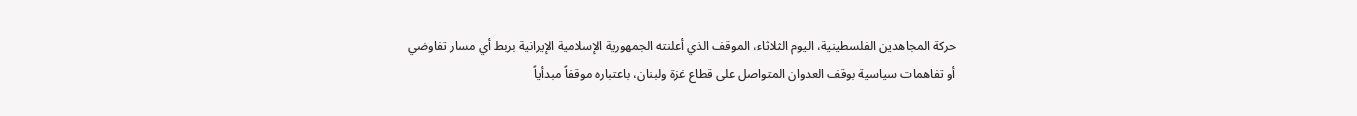حركة المجاهدين الفلسطينية، اليوم الثلاثاء، الموقف الذي أعلنته الجمهورية الإسلامية الإيرانية بربط أي مسار تفاوضي أو تفاهمات سياسية بوقف العدوان المتواصل على قطاع غزة ولبنان، باعتباره موقفاً مبدأياً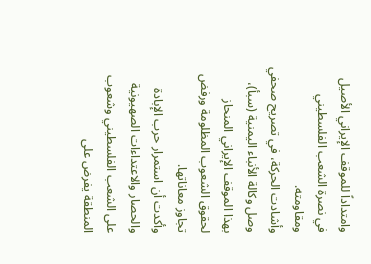وامتداداً للموقف الإيراني الأصيل في نصرة الشعب الفلسطيني ومقاومته.
وأشادت الحركة، في تصريح صحفي وصل وكالة الأنباء اليمنية (سبأ)، بهذا الموقف الإيراني المنحاز لحقوق الشعوب المظلومة ورفض تجاوز معاناتها.
وأكدت أن استمرار حرب الإبادة والحصار والاعتداءات الصهيونية على الشعب الفلسطيني وشعوب المنطقة يفرض على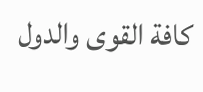كافة القوى والدول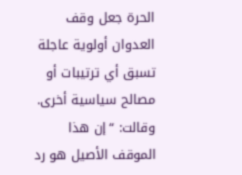الحرة جعل وقف العدوان أولوية عاجلة تسبق أي ترتيبات أو مصالح سياسية أخرى.
وقالت: “إن هذا الموقف الأصيل هو رد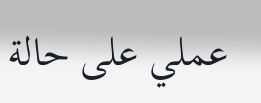عملي على حالة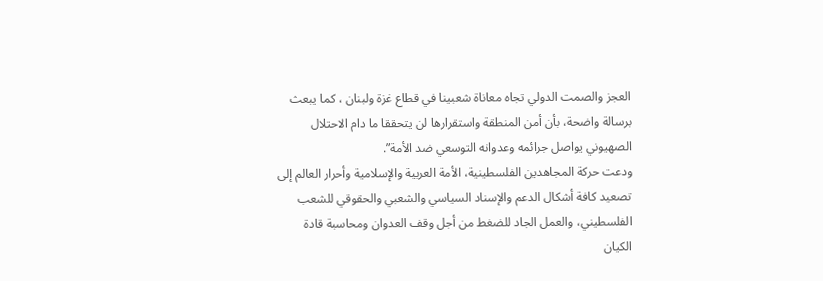العجز والصمت الدولي تجاه معاناة شعبينا في قطاع غزة ولبنان ، كما يبعث برسالة واضحة، بأن أمن المنطقة واستقرارها لن يتحققا ما دام الاحتلال الصهيوني يواصل جرائمه وعدوانه التوسعي ضد الأمة”.
ودعت حركة المجاهدين الفلسطينية، الأمة العربية والإسلامية وأحرار العالم إلى تصعيد كافة أشكال الدعم والإسناد السياسي والشعبي والحقوقي للشعب الفلسطيني، والعمل الجاد للضغط من أجل وقف العدوان ومحاسبة قادة الكيان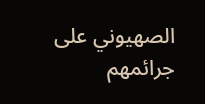الصهيوني على جرائمهم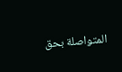المتواصلة بحق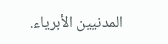المدنيين الأبرياء.